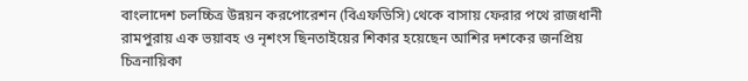বাংলাদেশ চলচ্চিত্র উন্নয়ন করপোরেশন (বিএফডিসি) থেকে বাসায় ফেরার পথে রাজধানী রামপুরায় এক ভয়াবহ ও নৃশংস ছিনতাইয়ের শিকার হয়েছেন আশির দশকের জনপ্রিয় চিত্রনায়িকা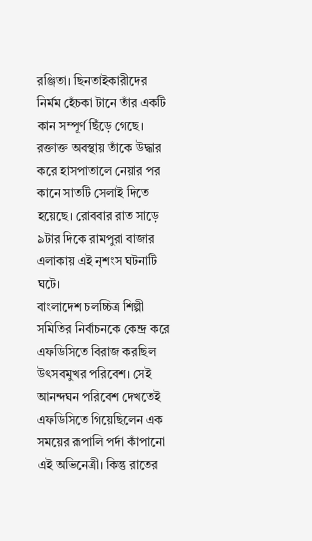রঞ্জিতা। ছিনতাইকারীদের নির্মম হেঁচকা টানে তাঁর একটি কান সম্পূর্ণ ছিঁড়ে গেছে।
রক্তাক্ত অবস্থায় তাঁকে উদ্ধার করে হাসপাতালে নেয়ার পর কানে সাতটি সেলাই দিতে হয়েছে। রোববার রাত সাড়ে ৯টার দিকে রামপুরা বাজার এলাকায় এই নৃশংস ঘটনাটি ঘটে।
বাংলাদেশ চলচ্চিত্র শিল্পী সমিতির নির্বাচনকে কেন্দ্র করে এফডিসিতে বিরাজ করছিল উৎসবমুখর পরিবেশ। সেই আনন্দঘন পরিবেশ দেখতেই এফডিসিতে গিয়েছিলেন এক সময়ের রূপালি পর্দা কাঁপানো এই অভিনেত্রী। কিন্তু রাতের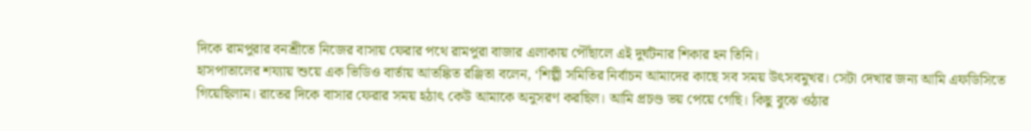দিকে রামপুরার বনশ্রীতে নিজের বাসায় ফেরার পথে রামপুরা বাজার এলাকায় পৌঁছালে এই দুর্ঘটনার শিকার হন তিনি।
হাসপাতালের শয্যায় শুয়ে এক ভিডিও বার্তায় আতঙ্কিত রঞ্জিতা বলেন, ‘শিল্পী সমিতির নির্বাচন আমাদের কাছে সব সময় উৎসবমুখর। সেটা দেখার জন্য আমি এফডিসিতে গিয়েছিলাম। রাতের দিকে বাসার ফেরার সময় হঠাৎ কেউ আমাকে অনুসরণ করছিল। আমি প্রচণ্ড ভয় পেয়ে গেছি। কিছু বুঝে ওঠার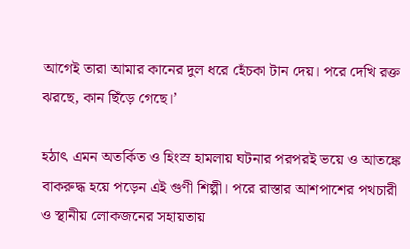আগেই তারা আমার কানের দুল ধরে হেঁচকা টান দেয়। পরে দেখি রক্ত ঝরছে, কান ছিঁড়ে গেছে।’

হঠাৎ এমন অতর্কিত ও হিংস্র হামলায় ঘটনার পরপরই ভয়ে ও আতঙ্কে বাকরুদ্ধ হয়ে পড়েন এই গুণী শিল্পী। পরে রাস্তার আশপাশের পথচারী ও স্থানীয় লোকজনের সহায়তায়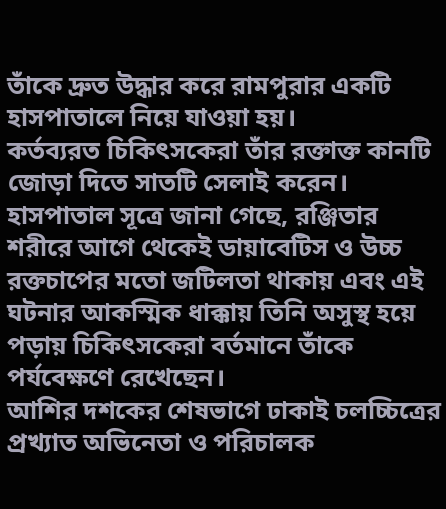তাঁকে দ্রুত উদ্ধার করে রামপুরার একটি হাসপাতালে নিয়ে যাওয়া হয়।
কর্তব্যরত চিকিৎসকেরা তাঁর রক্তাক্ত কানটি জোড়া দিতে সাতটি সেলাই করেন। হাসপাতাল সূত্রে জানা গেছে, রঞ্জিতার শরীরে আগে থেকেই ডায়াবেটিস ও উচ্চ রক্তচাপের মতো জটিলতা থাকায় এবং এই ঘটনার আকস্মিক ধাক্কায় তিনি অসুস্থ হয়ে পড়ায় চিকিৎসকেরা বর্তমানে তাঁকে পর্যবেক্ষণে রেখেছেন।
আশির দশকের শেষভাগে ঢাকাই চলচ্চিত্রের প্রখ্যাত অভিনেতা ও পরিচালক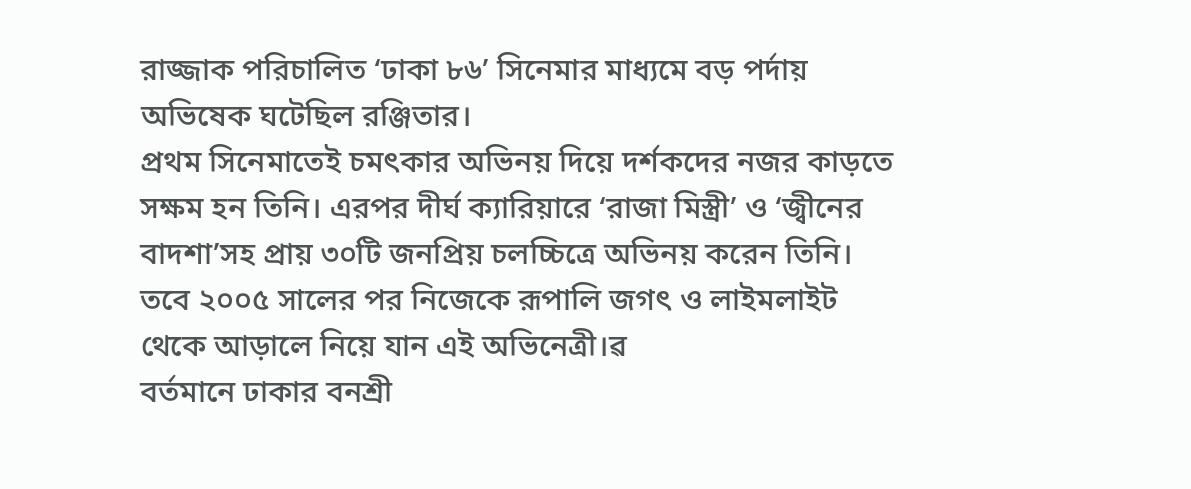রাজ্জাক পরিচালিত ‘ঢাকা ৮৬’ সিনেমার মাধ্যমে বড় পর্দায় অভিষেক ঘটেছিল রঞ্জিতার।
প্রথম সিনেমাতেই চমৎকার অভিনয় দিয়ে দর্শকদের নজর কাড়তে সক্ষম হন তিনি। এরপর দীর্ঘ ক্যারিয়ারে ‘রাজা মিস্ত্রী’ ও ‘জ্বীনের বাদশা’সহ প্রায় ৩০টি জনপ্রিয় চলচ্চিত্রে অভিনয় করেন তিনি। তবে ২০০৫ সালের পর নিজেকে রূপালি জগৎ ও লাইমলাইট থেকে আড়ালে নিয়ে যান এই অভিনেত্রী।ৱ
বর্তমানে ঢাকার বনশ্রী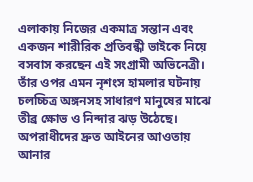এলাকায় নিজের একমাত্র সন্তান এবং একজন শারীরিক প্রতিবন্ধী ভাইকে নিয়ে বসবাস করছেন এই সংগ্রামী অভিনেত্রী। তাঁর ওপর এমন নৃশংস হামলার ঘটনায় চলচ্চিত্র অঙ্গনসহ সাধারণ মানুষের মাঝে তীব্র ক্ষোভ ও নিন্দার ঝড় উঠেছে। অপরাধীদের দ্রুত আইনের আওতায় আনার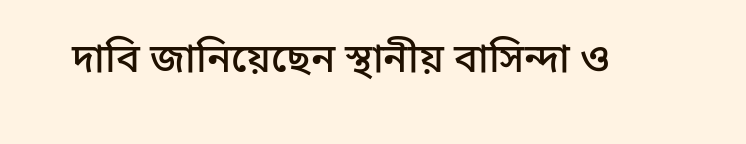দাবি জানিয়েছেন স্থানীয় বাসিন্দা ও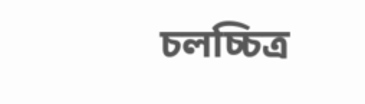চলচ্চিত্র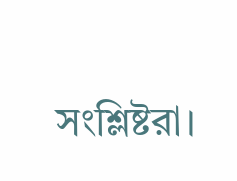সংশ্লিষ্টরা।